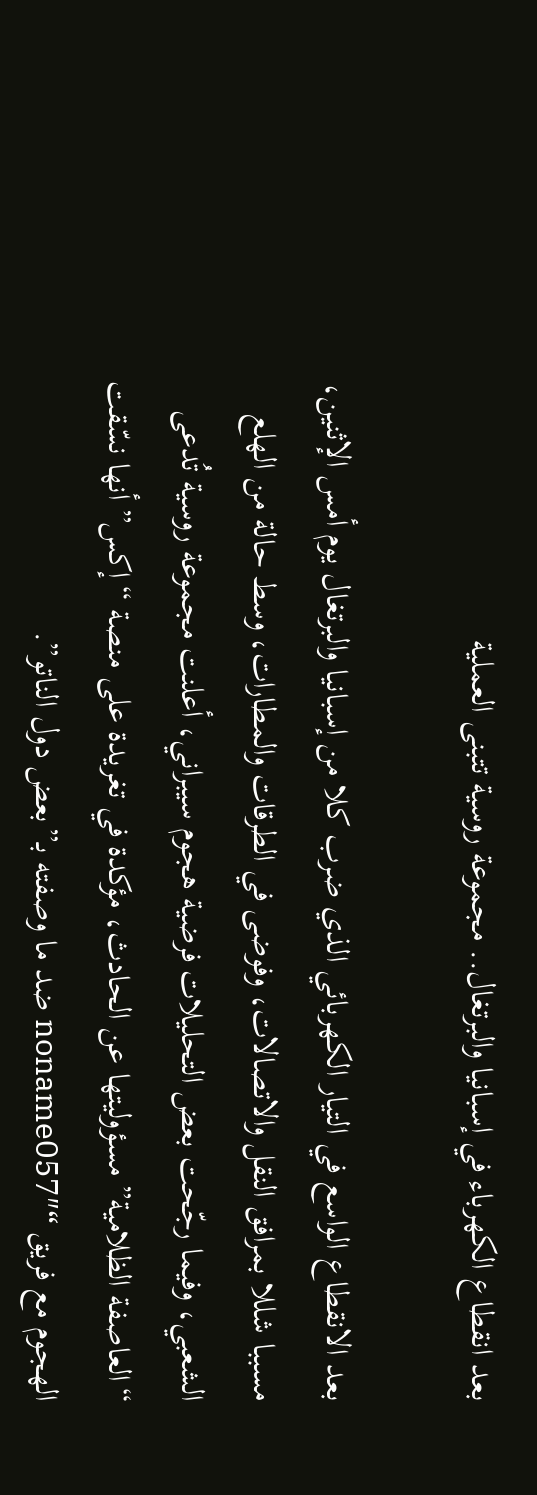بعد انقطاع الكهرباء في إسبانيا والبرتغال.. مجموعة روسية تتبنى العملية

بعد الانقطاع الواسع في التيار الكهربائي الذي ضرب كلا من إسبانيا والبرتغال يوم أمس الإثنين،  مسببا شللا بمرافق النقل والاتصالات، وفوضى في الطرقات والمطارات، وسط حالة من الهلع الشعبي، وفيما رجّحت بعض التحليلات فرضية هجوم سيبراني، أعلنت مجموعة روسية تُدعى “العاصفة الظلامية” مسؤوليتها عن الحادث، مؤكدة في تغريدة على منصة “إكس” أنها نسّقت الهجوم مع فريق “noname057″ ضد ما وصفته بـ”بعض دول الناتو”.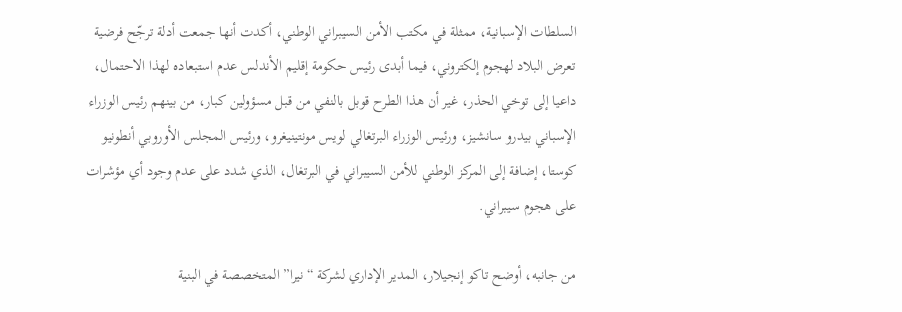السلطات الإسبانية، ممثلة في مكتب الأمن السيبراني الوطني، أكدت أنها جمعت أدلة ترجّح فرضية تعرض البلاد لهجوم إلكتروني، فيما أبدى رئيس حكومة إقليم الأندلس عدم استبعاده لهذا الاحتمال، داعيا إلى توخي الحذر، غير أن هذا الطرح قوبل بالنفي من قبل مسؤولين كبار، من بينهم رئيس الوزراء الإسباني بيدرو سانشيز، ورئيس الوزراء البرتغالي لويس مونتينيغرو، ورئيس المجلس الأوروبي أنطونيو كوستا، إضافة إلى المركز الوطني للأمن السيبراني في البرتغال، الذي شدد على عدم وجود أي مؤشرات على هجوم سيبراني.

من جانبه، أوضح تاكو إنجيلار، المدير الإداري لشركة “نيرا” المتخصصة في البنية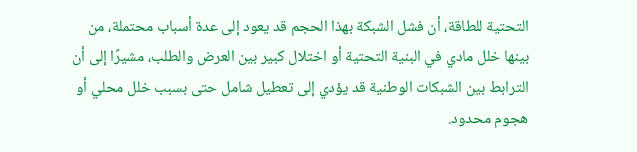التحتية للطاقة، أن فشل الشبكة بهذا الحجم قد يعود إلى عدة أسباب محتملة، من بينها خلل مادي في البنية التحتية أو اختلال كبير بين العرض والطلب، مشيرًا إلى أن الترابط بين الشبكات الوطنية قد يؤدي إلى تعطيل شامل حتى بسبب خلل محلي أو هجوم محدود.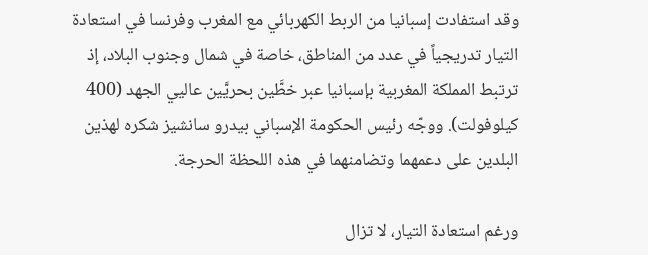وقد استفادت إسبانيا من الربط الكهربائي مع المغرب وفرنسا في استعادة التيار تدريجياً في عدد من المناطق، خاصة في شمال وجنوب البلاد، إذ ترتبط المملكة المغربية بإسبانيا عبر خطَّين بحريَّين عاليي الجهد (400 كيلوفولت). ووجّه رئيس الحكومة الإسباني بيدرو سانشيز شكره لهذين البلدين على دعمهما وتضامنهما في هذه اللحظة الحرجة.

ورغم استعادة التيار، لا تزال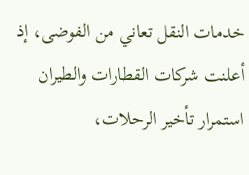خدمات النقل تعاني من الفوضى، إذ أعلنت شركات القطارات والطيران استمرار تأخير الرحلات،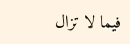فيما لا تزال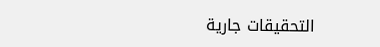التحقيقات جارية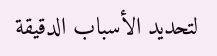لتحديد الأسباب الدقيقة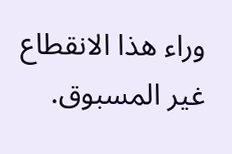وراء هذا الانقطاع غير المسبوق.